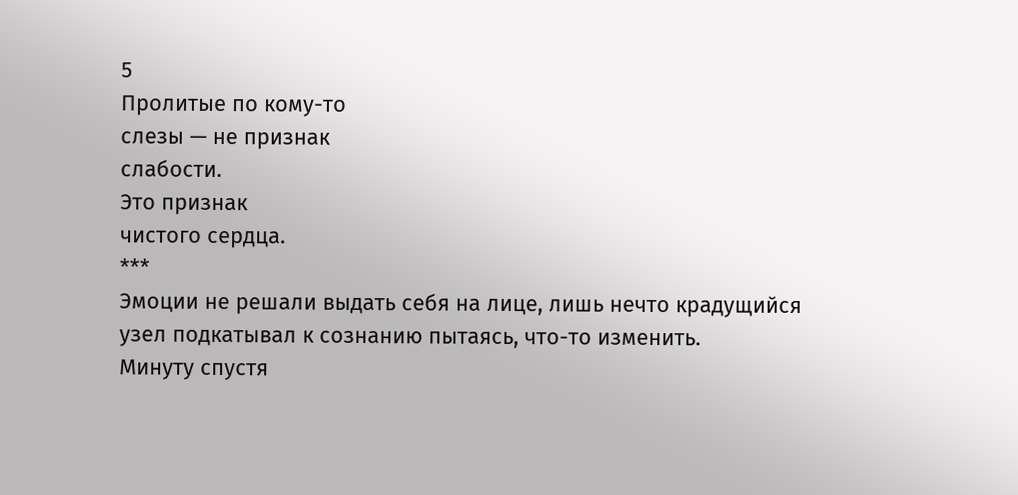5
Пролитые по кому-то
слезы — не признак
слабости.
Это признак
чистого сердца.
***
Эмоции не решали выдать себя на лице, лишь нечто крадущийся узел подкатывал к сознанию пытаясь, что-то изменить.
Минуту спустя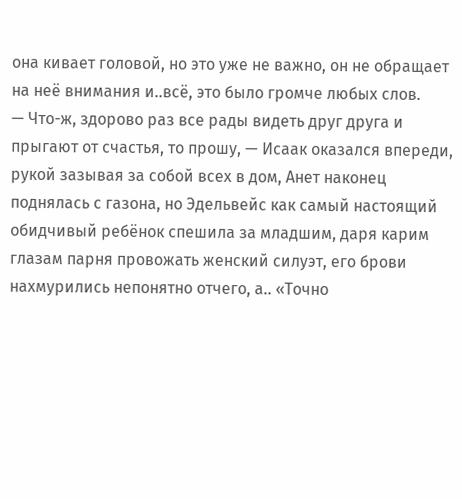она кивает головой, но это уже не важно, он не обращает на неё внимания и..всё, это было громче любых слов.
— Что-ж, здорово раз все рады видеть друг друга и прыгают от счастья, то прошу, — Исаак оказался впереди, рукой зазывая за собой всех в дом, Анет наконец поднялась с газона, но Эдельвейс как самый настоящий обидчивый ребёнок спешила за младшим, даря карим глазам парня провожать женский силуэт, его брови нахмурились непонятно отчего, а.. «Точно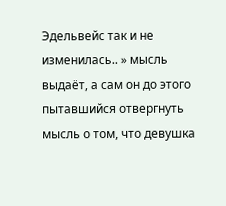Эдельвейс так и не изменилась.. » мысль выдаёт, а сам он до этого пытавшийся отвергнуть мысль о том, что девушка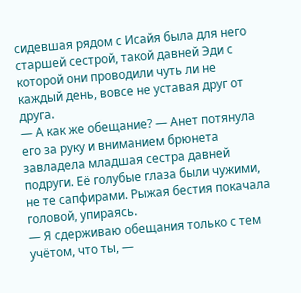сидевшая рядом с Исайя была для него старшей сестрой, такой давней Эди с которой они проводили чуть ли не каждый день, вовсе не уставая друг от друга.
— А как же обещание? — Анет потянула его за руку и вниманием брюнета завладела младшая сестра давней подруги. Её голубые глаза были чужими, не те сапфирами. Рыжая бестия покачала головой, упираясь.
— Я сдерживаю обещания только с тем учётом, что ты, —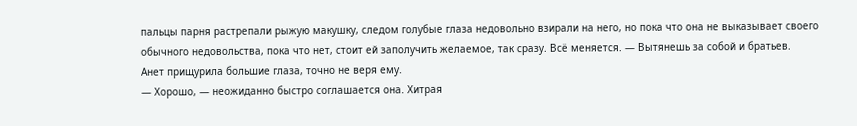пальцы парня растрепали рыжую макушку, следом голубые глаза недовольно взирали на него, но пока что она не выказывает своего обычного недовольства, пока что нет, стоит ей заполучить желаемое, так сразу. Всё меняется. — Вытянешь за собой и братьев.
Анет прищурила большие глаза, точно не веря ему.
— Хорошо, — неожиданно быстро соглашается она. Хитрая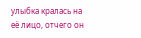улыбка кралась на её лицо, отчего он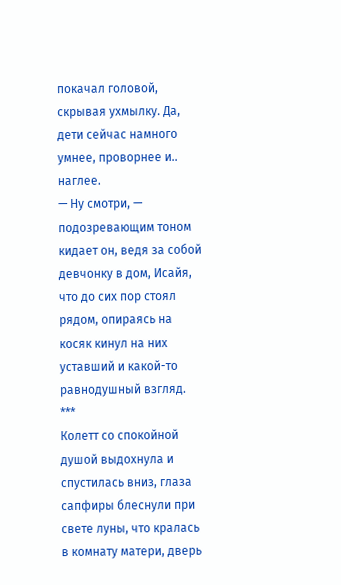покачал головой, скрывая ухмылку. Да, дети сейчас намного умнее, проворнее и.. наглее.
— Ну смотри, — подозревающим тоном кидает он, ведя за собой девчонку в дом, Исайя, что до сих пор стоял рядом, опираясь на косяк кинул на них уставший и какой-то равнодушный взгляд.
***
Колетт со спокойной душой выдохнула и спустилась вниз, глаза сапфиры блеснули при свете луны, что кралась в комнату матери, дверь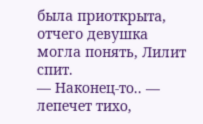была приоткрыта, отчего девушка могла понять, Лилит спит.
— Наконец-то.. — лепечет тихо,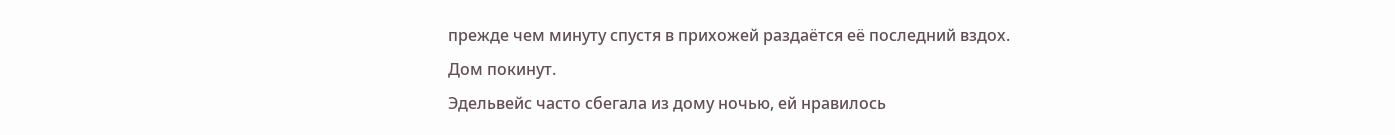прежде чем минуту спустя в прихожей раздаётся её последний вздох. Дом покинут.
Эдельвейс часто сбегала из дому ночью, ей нравилось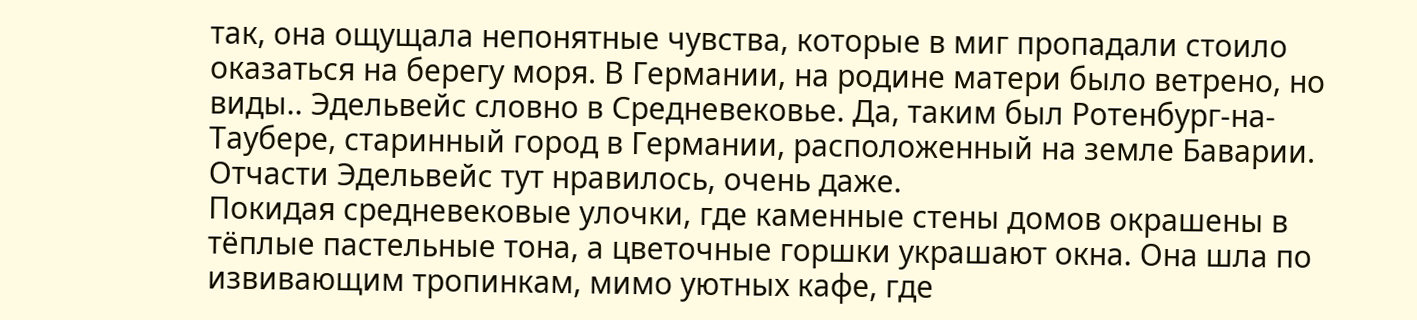так, она ощущала непонятные чувства, которые в миг пропадали стоило оказаться на берегу моря. В Германии, на родине матери было ветрено, но виды.. Эдельвейс словно в Средневековье. Да, таким был Ротенбург-на-Таубере, старинный город в Германии, расположенный на земле Баварии. Отчасти Эдельвейс тут нравилось, очень даже.
Покидая средневековые улочки, где каменные стены домов окрашены в тёплые пастельные тона, а цветочные горшки украшают окна. Она шла по извивающим тропинкам, мимо уютных кафе, где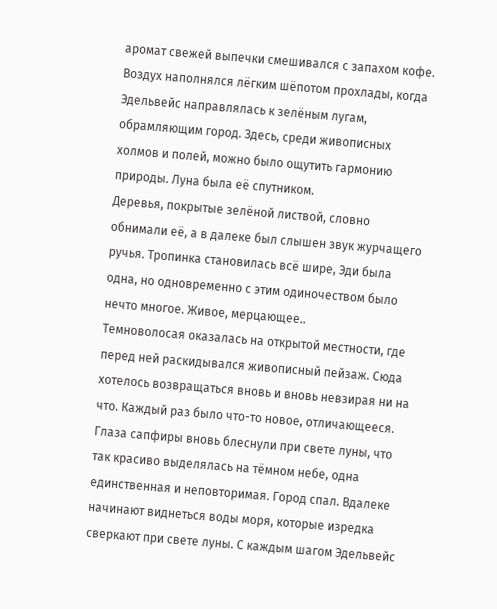аромат свежей выпечки смешивался с запахом кофе.
Воздух наполнялся лёгким шёпотом прохлады, когда Эдельвейс направлялась к зелёным лугам, обрамляющим город. Здесь, среди живописных холмов и полей, можно было ощутить гармонию природы. Луна была её спутником.
Деревья, покрытые зелёной листвой, словно обнимали её, а в далеке был слышен звук журчащего ручья. Тропинка становилась всё шире, Эди была одна, но одновременно с этим одиночеством было нечто многое. Живое, мерцающее..
Темноволосая оказалась на открытой местности, где перед ней раскидывался живописный пейзаж. Сюда хотелось возвращаться вновь и вновь невзирая ни на что. Каждый раз было что-то новое, отличающееся.
Глаза сапфиры вновь блеснули при свете луны, что так красиво выделялась на тёмном небе, одна единственная и неповторимая. Город спал. Вдалеке начинают виднеться воды моря, которые изредка сверкают при свете луны. С каждым шагом Эдельвейс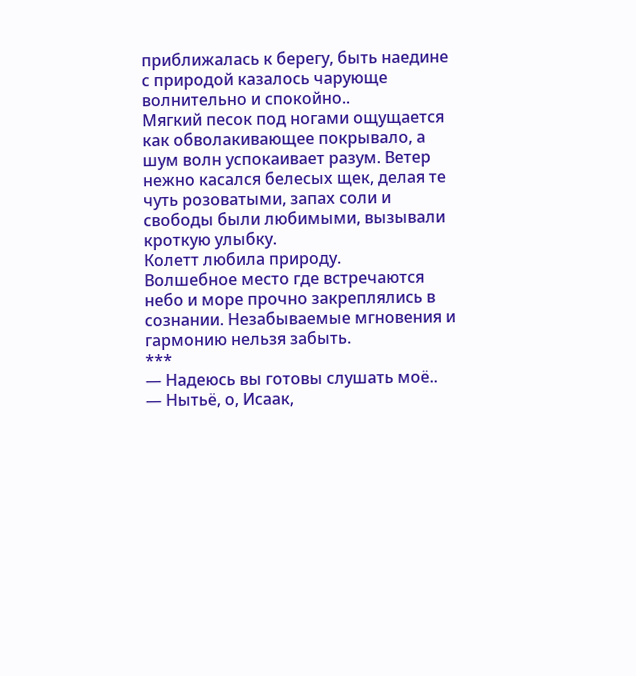приближалась к берегу, быть наедине с природой казалось чарующе волнительно и спокойно..
Мягкий песок под ногами ощущается как обволакивающее покрывало, а шум волн успокаивает разум. Ветер нежно касался белесых щек, делая те чуть розоватыми, запах соли и свободы были любимыми, вызывали кроткую улыбку.
Колетт любила природу.
Волшебное место где встречаются небо и море прочно закреплялись в сознании. Незабываемые мгновения и гармонию нельзя забыть.
***
— Надеюсь вы готовы слушать моё..
— Нытьё, о, Исаак,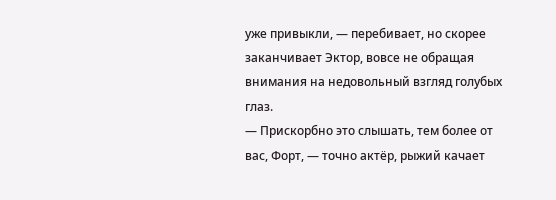уже привыкли, — перебивает, но скорее заканчивает Эктор, вовсе не обращая внимания на недовольный взгляд голубых глаз.
— Прискорбно это слышать, тем более от вас, Форт, — точно актёр, рыжий качает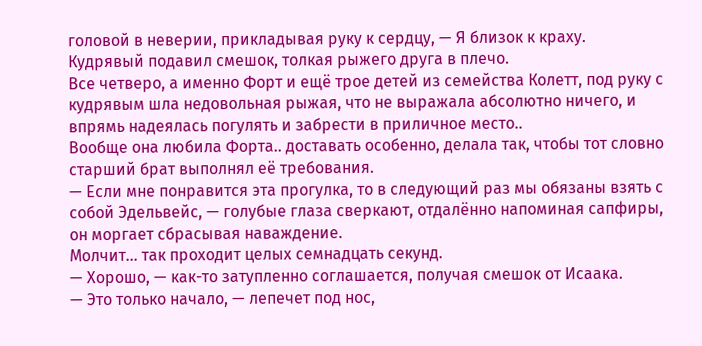головой в неверии, прикладывая руку к сердцу, — Я близок к краху.
Кудрявый подавил смешок, толкая рыжего друга в плечо.
Все четверо, а именно Форт и ещё трое детей из семейства Колетт, под руку с кудрявым шла недовольная рыжая, что не выражала абсолютно ничего, и впрямь надеялась погулять и забрести в приличное место..
Вообще она любила Форта.. доставать особенно, делала так, чтобы тот словно старший брат выполнял её требования.
— Если мне понравится эта прогулка, то в следующий раз мы обязаны взять с собой Эдельвейс, — голубые глаза сверкают, отдалённо напоминая сапфиры, он моргает сбрасывая наваждение.
Молчит... так проходит целых семнадцать секунд.
— Хорошо, — как-то затупленно соглашается, получая смешок от Исаака.
— Это только начало, — лепечет под нос,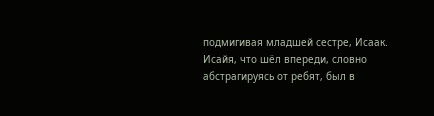подмигивая младшей сестре, Исаак.
Исайя, что шёл впереди, словно абстрагируясь от ребят, был в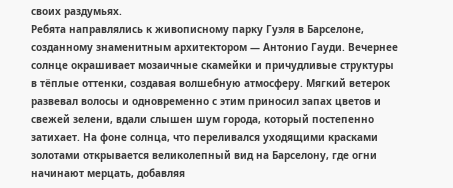своих раздумьях.
Ребята направлялись к живописному парку Гуэля в Барселоне, созданному знаменитным архитектором — Антонио Гауди. Вечернее солнце окрашивает мозаичные скамейки и причудливые структуры в тёплые оттенки, создавая волшебную атмосферу. Мягкий ветерок развевал волосы и одновременно с этим приносил запах цветов и свежей зелени, вдали слышен шум города, который постепенно затихает. На фоне солнца, что переливался уходящими красками золотами открывается великолепный вид на Барселону, где огни начинают мерцать, добавляя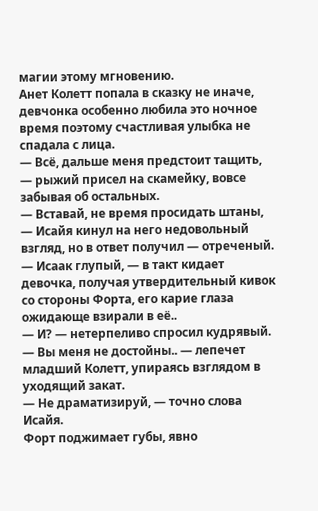магии этому мгновению.
Анет Колетт попала в сказку не иначе, девчонка особенно любила это ночное время поэтому счастливая улыбка не спадала с лица.
— Всё, дальше меня предстоит тащить, — рыжий присел на скамейку, вовсе забывая об остальных.
— Вставай, не время просидать штаны, — Исайя кинул на него недовольный взгляд, но в ответ получил — отреченый.
— Исаак глупый, — в такт кидает девочка, получая утвердительный кивок со стороны Форта, его карие глаза ожидающе взирали в её..
— И? — нетерпеливо спросил кудрявый.
— Вы меня не достойны.. — лепечет младший Колетт, упираясь взглядом в уходящий закат.
— Не драматизируй, — точно слова Исайя.
Форт поджимает губы, явно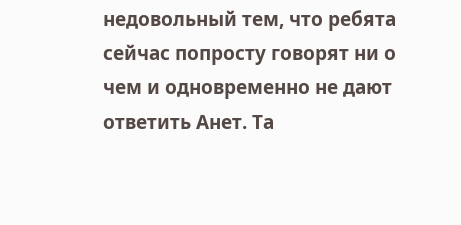недовольный тем, что ребята сейчас попросту говорят ни о чем и одновременно не дают ответить Анет. Та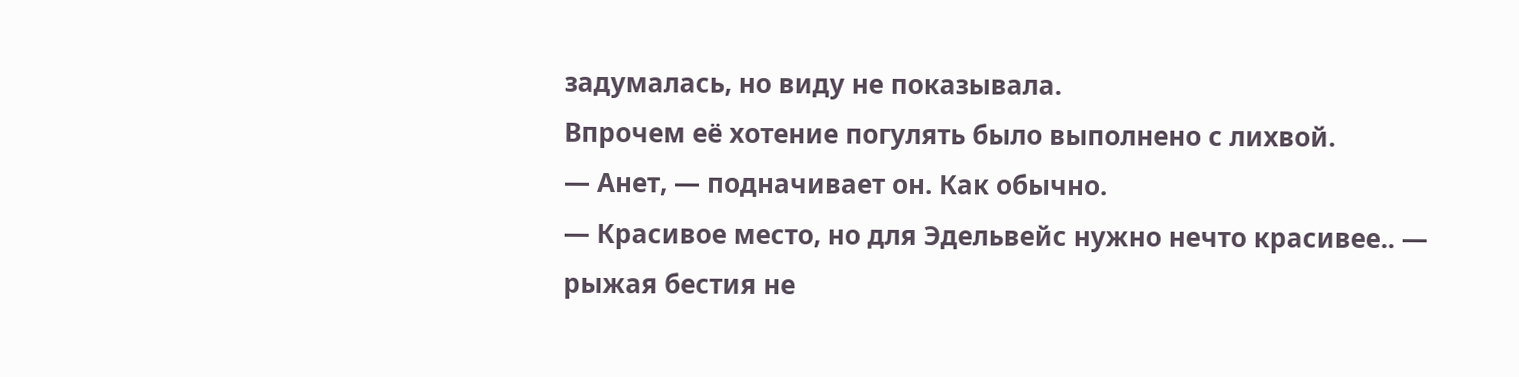задумалась, но виду не показывала.
Впрочем её хотение погулять было выполнено с лихвой.
— Анет, — подначивает он. Как обычно.
— Красивое место, но для Эдельвейс нужно нечто красивее.. — рыжая бестия не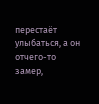перестаёт улыбаться, а он отчего-то замер,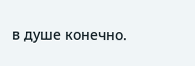в душе конечно.